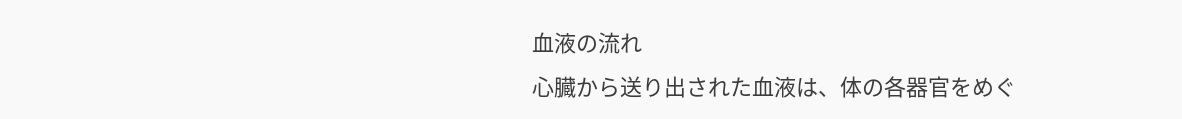血液の流れ
心臓から送り出された血液は、体の各器官をめぐ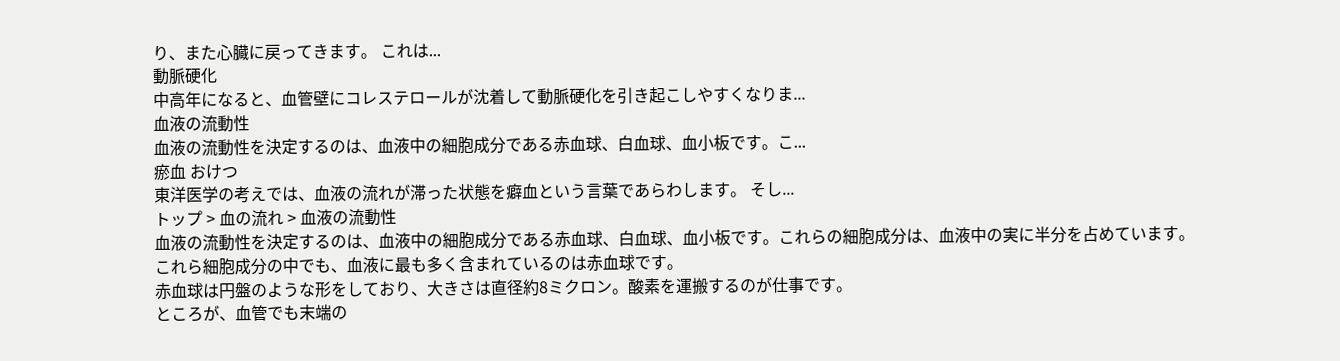り、また心臓に戻ってきます。 これは...
動脈硬化
中高年になると、血管壁にコレステロールが沈着して動脈硬化を引き起こしやすくなりま...
血液の流動性
血液の流動性を決定するのは、血液中の細胞成分である赤血球、白血球、血小板です。こ...
瘀血 おけつ
東洋医学の考えでは、血液の流れが滞った状態を癖血という言葉であらわします。 そし...
トップ > 血の流れ > 血液の流動性
血液の流動性を決定するのは、血液中の細胞成分である赤血球、白血球、血小板です。これらの細胞成分は、血液中の実に半分を占めています。
これら細胞成分の中でも、血液に最も多く含まれているのは赤血球です。
赤血球は円盤のような形をしており、大きさは直径約8ミクロン。酸素を運搬するのが仕事です。
ところが、血管でも末端の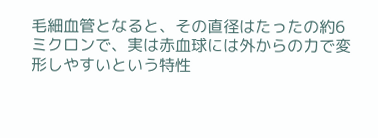毛細血管となると、その直径はたったの約6ミクロンで、実は赤血球には外からの力で変形しやすいという特性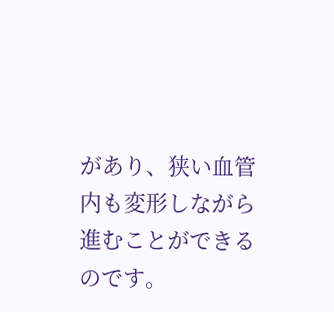があり、狭い血管内も変形しながら進むことができるのです。